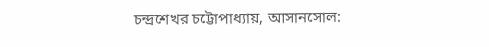চন্দ্রশেখর চট্টোপাধ্যায়, আসানসোল: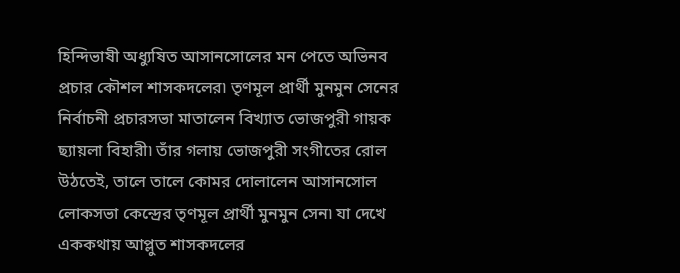হিন্দিভাষী অধ্যুষিত আসানসোলের মন পেতে অভিনব প্রচার কৌশল শাসকদলের৷ তৃণমূল প্রার্থী মুনমুন সেনের নির্বাচনী প্রচারসভা মাতালেন বিখ্যাত ভোজপুরী গায়ক ছ্যায়লা বিহারী৷ তাঁর গলায় ভোজপুরী সংগীতের রোল উঠতেই, তালে তালে কোমর দোলালেন আসানসোল লোকসভা কেন্দ্রের তৃণমূল প্রার্থী মুনমুন সেন৷ যা দেখে এককথায় আপ্লুত শাসকদলের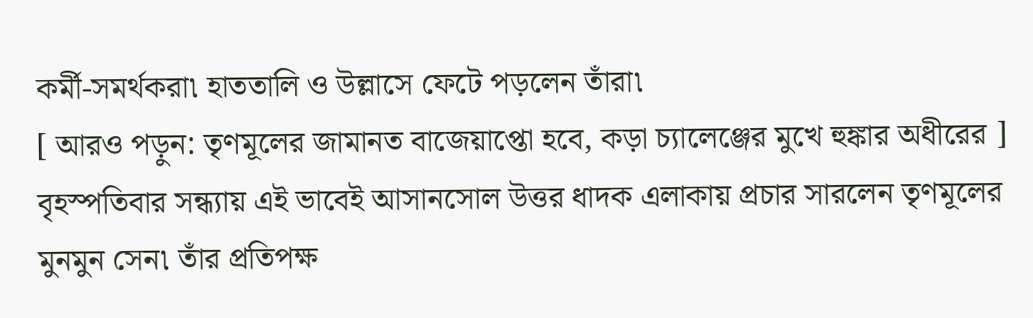কর্মী-সমর্থকরা৷ হাততালি ও উল্লাসে ফেটে পড়লেন তাঁরা৷
[ আরও পড়ুন: তৃণমূলের জামানত বাজেয়াপ্তো হবে, কড়া চ্যালেঞ্জের মুখে হুঙ্কার অধীরের ]
বৃহস্পতিবার সন্ধ্যায় এই ভাবেই আসানসোল উত্তর ধাদক এলাকায় প্রচার সারলেন তৃণমূলের মুনমুন সেন৷ তাঁর প্রতিপক্ষ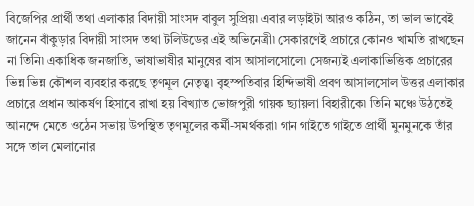বিজেপির প্রার্থী তথা এলাকার বিদায়ী সাংসদ বাবুল সুপ্রিয়৷ এবার লড়াইটা আরও কঠিন, তা ভাল ভাবেই জানেন বাঁকুড়ার বিদায়ী সাংসদ তথা টলিউডের এই অভিনেত্রী৷ সেকারণেই প্রচারে কোনও খামতি রাখছেন না তিনি৷ একাধিক জনজাতি, ভাষাভাষীর মানুষের বাস আসালসোলে৷ সেজন্যই এলাকাভিত্তিক প্রচারের ভিন্ন ভিন্ন কৌশল ব্যবহার করছে তৃণমূল নেতৃত্ব৷ বৃহস্পতিবার হিন্দিভাষী প্রবণ আসালসোল উত্তর এলাকার প্রচারে প্রধান আকর্ষণ হিসাবে রাখা হয় বিখ্যাত ভোজপুরী গায়ক ছ্যায়লা বিহারীকে৷ তিনি মঞ্চে উঠতেই আনন্দে মেতে ওঠেন সভায় উপস্থিত তৃণমূলের কর্মী-সমর্থকরা৷ গান গাইতে গাইতে প্রার্থী মুনমুনকে তাঁর সঙ্গে তাল মেলানোর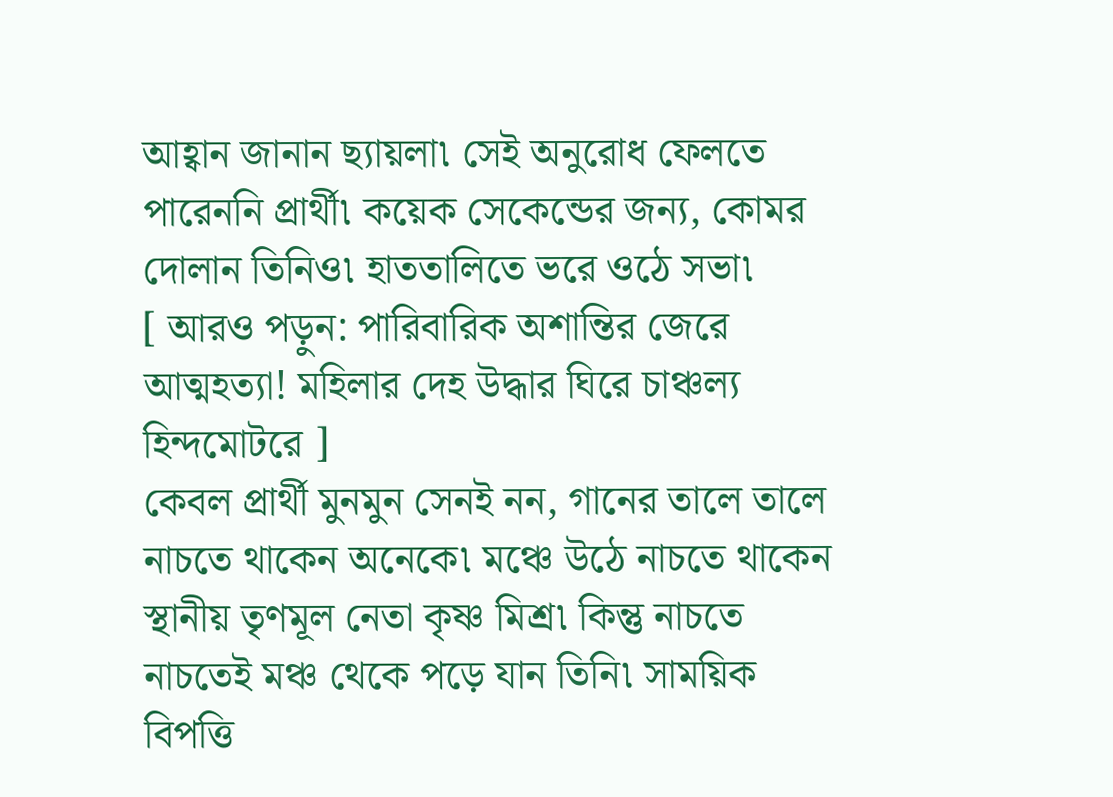আহ্বান জানান ছ্যায়লা৷ সেই অনুরোধ ফেলতে পারেননি প্রার্থী৷ কয়েক সেকেন্ডের জন্য, কোমর দোলান তিনিও৷ হাততালিতে ভরে ওঠে সভা৷
[ আরও পড়ুন: পারিবারিক অশান্তির জেরে আত্মহত্যা! মহিলার দেহ উদ্ধার ঘিরে চাঞ্চল্য হিন্দমোটরে ]
কেবল প্রার্থী মুনমুন সেনই নন, গানের তালে তালে নাচতে থাকেন অনেকে৷ মঞ্চে উঠে নাচতে থাকেন স্থানীয় তৃণমূল নেতা কৃষ্ণ মিশ্র৷ কিন্তু নাচতে নাচতেই মঞ্চ থেকে পড়ে যান তিনি৷ সাময়িক বিপত্তি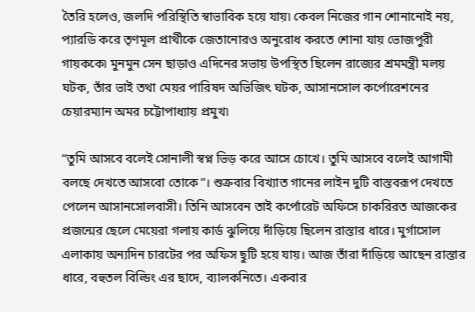তৈরি হলেও, জলদি পরিস্থিতি স্বাভাবিক হয়ে যায়৷ কেবল নিজের গান শোনানোই নয়, প্যারডি করে তৃণমূল প্রার্থীকে জেতানোরও অনুরোধ করতে শোনা যায় ভোজপুরী গায়ককে৷ মুনমুন সেন ছাড়াও এদিনের সভায় উপস্থিত ছিলেন রাজ্যের শ্রমমন্ত্রী মলয় ঘটক, তাঁর ভাই তথা মেয়র পারিষদ অভিজিৎ ঘটক, আসানসোল কর্পোরেশনের চেয়ারম্যান অমর চট্টোপাধ্যায় প্রমুখ৷

“তুমি আসবে বলেই সোনালী স্বপ্ন ভিড় করে আসে চোখে। তুমি আসবে বলেই আগামী বলছে দেখতে আসবো তোকে”। শুক্রবার বিখ্যাত গানের লাইন দুটি বাস্তবরূপ দেখতে পেলেন আসানসোলবাসী। তিনি আসবেন তাই কর্পোরেট অফিসে চাকরিরত আজকের প্রজন্মের ছেলে মেয়েরা গলায় কার্ড ঝুলিয়ে দাঁড়িয়ে ছিলেন রাস্তার ধারে। মুর্গাসোল এলাকায় অন্যদিন চারটের পর অফিস ছুটি হয়ে যায়। আজ তাঁরা দাঁড়িয়ে আছেন রাস্তার ধারে, বহুতল বিল্ডিং এর ছাদে, ব্যালকনিতে। একবার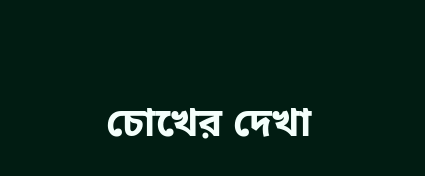চোখের দেখা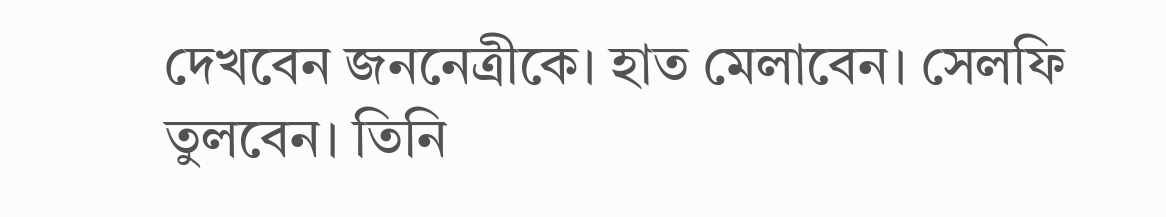দেখবেন জননেত্রীকে। হাত মেলাবেন। সেলফি তুলবেন। তিনি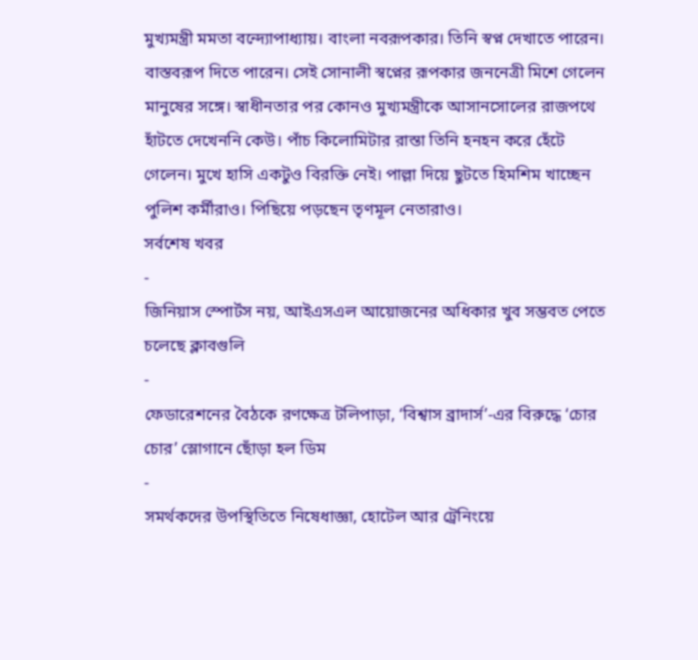মুখ্যমন্ত্রী মমতা বন্দ্যোপাধ্যায়। বাংলা নবরূপকার। তিনি স্বপ্ন দেখাতে পারেন। বাস্তবরূপ দিতে পারেন। সেই সোনালী স্বপ্নের রূপকার জননেত্রী মিশে গেলেন মানুষের সঙ্গে। স্বাধীনতার পর কোনও মুখ্যমন্ত্রীকে আসানসোলের রাজপথে হাঁটতে দেখেননি কেউ। পাঁচ কিলোমিটার রাস্তা তিনি হনহন করে হেঁটে গেলেন। মুখে হাসি একটুও বিরক্তি নেই। পাল্লা দিয়ে ছুটতে হিমশিম খাচ্ছেন পুলিশ কর্মীরাও। পিছিয়ে পড়ছেন তৃণমূল নেতারাও।
সর্বশেষ খবর
-
জিনিয়াস স্পোর্টস নয়, আইএসএল আয়োজনের অধিকার খুব সম্ভবত পেতে চলেছে ক্লাবগুলি
-
ফেডারেশনের বৈঠকে রণক্ষেত্র টলিপাড়া, ‘বিশ্বাস ব্রাদার্স’-এর বিরুদ্ধে ‘চোর চোর’ স্লোগানে ছোঁড়া হল ডিম
-
সমর্থকদের উপস্থিতিতে নিষেধাজ্ঞা, হোটেল আর ট্রেনিংয়ে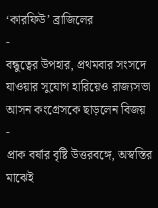‘কারফিউ’ ব্রাজিলের
-
বন্ধুত্বের উপহার, প্রথমবার সংসদে যাওয়ার সুযোগ হারিয়েও রাজ্যসভা আসন কংগ্রেসকে ছাড়লেন বিজয়
-
প্রাক বর্ষার বৃষ্টি উত্তরবঙ্গে, অস্বস্তির মাঝেই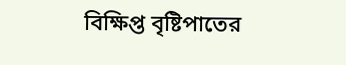বিক্ষিপ্ত বৃষ্টিপাতের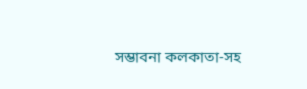সম্ভাবনা কলকাতা-সহ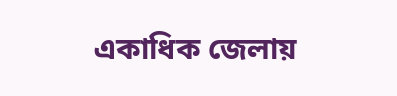একাধিক জেলায়